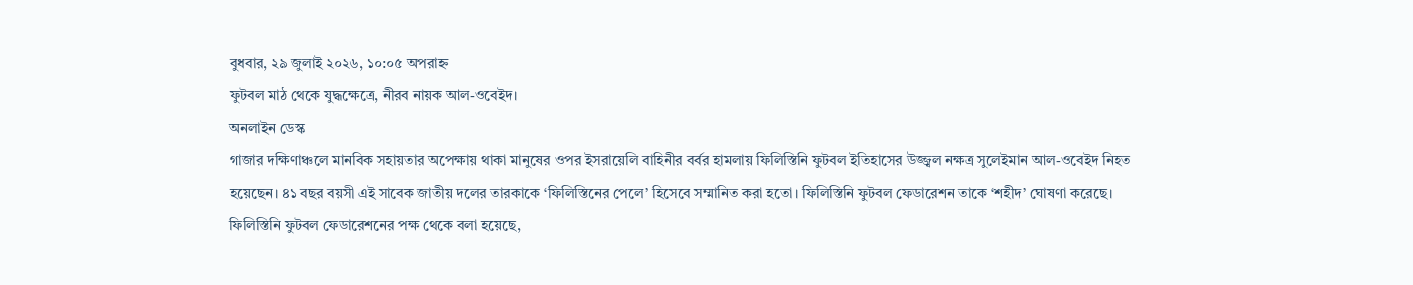বুধবার, ২৯ জুলাই ২০২৬, ১০:০৫ অপরাহ্ন
ফুটবল মাঠ থেকে যুদ্ধক্ষেত্রে, নীরব নায়ক আল-ওবেইদ।
অনলাইন ডেস্ক
গাজার দক্ষিণাঞ্চলে মানবিক সহায়তার অপেক্ষায় থাকা মানুষের ওপর ইসরায়েলি বাহিনীর বর্বর হামলায় ফিলিস্তিনি ফুটবল ইতিহাসের উজ্জ্বল নক্ষত্র সুলেইমান আল-ওবেইদ নিহত হয়েছেন। ৪১ বছর বয়সী এই সাবেক জাতীয় দলের তারকাকে ‘ফিলিস্তিনের পেলে’ হিসেবে সম্মানিত করা হতো। ফিলিস্তিনি ফুটবল ফেডারেশন তাকে ‘শহীদ’ ঘোষণা করেছে।
ফিলিস্তিনি ফুটবল ফেডারেশনের পক্ষ থেকে বলা হয়েছে,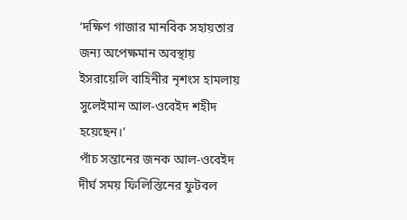‘দক্ষিণ গাজার মানবিক সহায়তার জন্য অপেক্ষমান অবস্থায় ইসরায়েলি বাহিনীর নৃশংস হামলায় সুলেইমান আল-ওবেইদ শহীদ হয়েছেন।’
পাঁচ সন্তানের জনক আল-ওবেইদ দীর্ঘ সময় ফিলিস্তিনের ফুটবল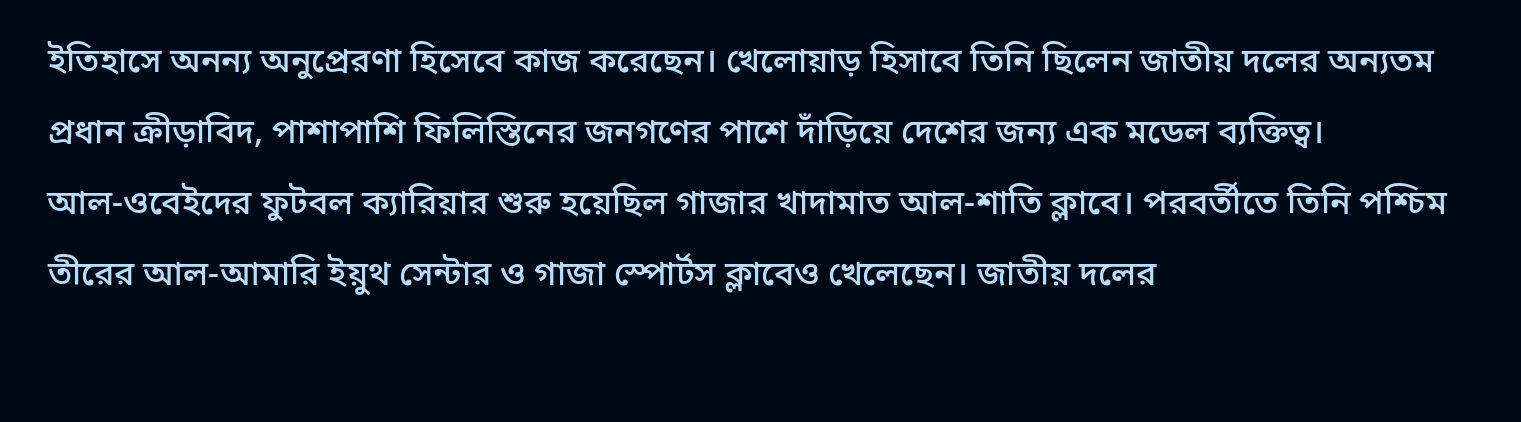ইতিহাসে অনন্য অনুপ্রেরণা হিসেবে কাজ করেছেন। খেলোয়াড় হিসাবে তিনি ছিলেন জাতীয় দলের অন্যতম প্রধান ক্রীড়াবিদ, পাশাপাশি ফিলিস্তিনের জনগণের পাশে দাঁড়িয়ে দেশের জন্য এক মডেল ব্যক্তিত্ব।
আল-ওবেইদের ফুটবল ক্যারিয়ার শুরু হয়েছিল গাজার খাদামাত আল-শাতি ক্লাবে। পরবর্তীতে তিনি পশ্চিম তীরের আল-আমারি ইয়ুথ সেন্টার ও গাজা স্পোর্টস ক্লাবেও খেলেছেন। জাতীয় দলের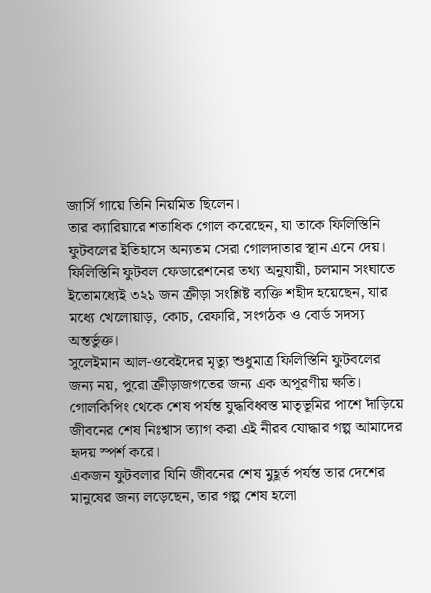জার্সি গায়ে তিনি নিয়মিত ছিলেন।
তার ক্যারিয়ারে শতাধিক গোল করেছেন, যা তাকে ফিলিস্তিনি ফুটবলের ইতিহাসে অন্যতম সেরা গোলদাতার স্থান এনে দেয়।
ফিলিস্তিনি ফুটবল ফেডারেশনের তথ্য অনুযায়ী, চলমান সংঘাতে ইতোমধ্যেই ৩২১ জন ক্রীড়া সংশ্লিষ্ট ব্যক্তি শহীদ হয়েছেন, যার মধ্যে খেলোয়াড়, কোচ, রেফারি, সংগঠক ও বোর্ড সদস্য অন্তর্ভুক্ত।
সুলেইমান আল-ওবেইদের মৃত্যু শুধুমাত্র ফিলিস্তিনি ফুটবলের জন্য নয়, পুরো ক্রীড়াজগতের জন্য এক অপূরণীয় ক্ষতি। গোলকিপিং থেকে শেষ পর্যন্ত যুদ্ধবিধ্বস্ত মাতৃভূমির পাশে দাঁড়িয়ে জীবনের শেষ নিঃশ্বাস ত্যাগ করা এই নীরব যোদ্ধার গল্প আমাদের হৃদয় স্পর্শ করে।
একজন ফুটবলার যিনি জীবনের শেষ মুহূর্ত পর্যন্ত তার দেশের মানুষের জন্য লড়েছেন, তার গল্প শেষ হলো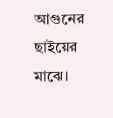আগুনের ছাইয়ের মাঝে।